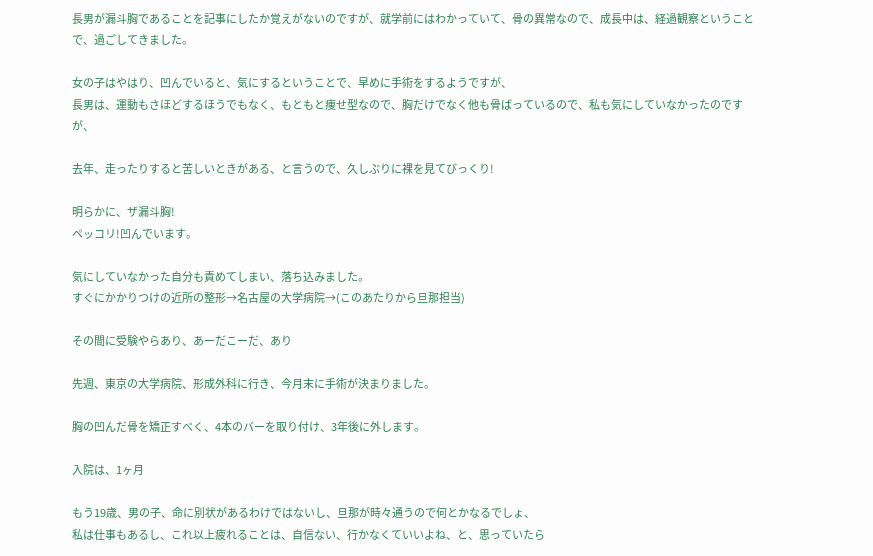長男が漏斗胸であることを記事にしたか覚えがないのですが、就学前にはわかっていて、骨の異常なので、成長中は、経過観察ということで、過ごしてきました。

女の子はやはり、凹んでいると、気にするということで、早めに手術をするようですが、
長男は、運動もさほどするほうでもなく、もともと痩せ型なので、胸だけでなく他も骨ばっているので、私も気にしていなかったのですが、

去年、走ったりすると苦しいときがある、と言うので、久しぶりに裸を見てびっくり!

明らかに、ザ漏斗胸!
ペッコリ!凹んでいます。

気にしていなかった自分も責めてしまい、落ち込みました。
すぐにかかりつけの近所の整形→名古屋の大学病院→(このあたりから旦那担当)

その間に受験やらあり、あーだこーだ、あり

先週、東京の大学病院、形成外科に行き、今月末に手術が決まりました。

胸の凹んだ骨を矯正すべく、4本のバーを取り付け、3年後に外します。

入院は、1ヶ月

もう19歳、男の子、命に別状があるわけではないし、旦那が時々通うので何とかなるでしょ、
私は仕事もあるし、これ以上疲れることは、自信ない、行かなくていいよね、と、思っていたら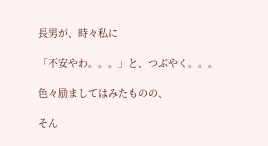長男が、時々私に

「不安やわ。。。」と、つぶやく。。。

色々励ましてはみたものの、

そん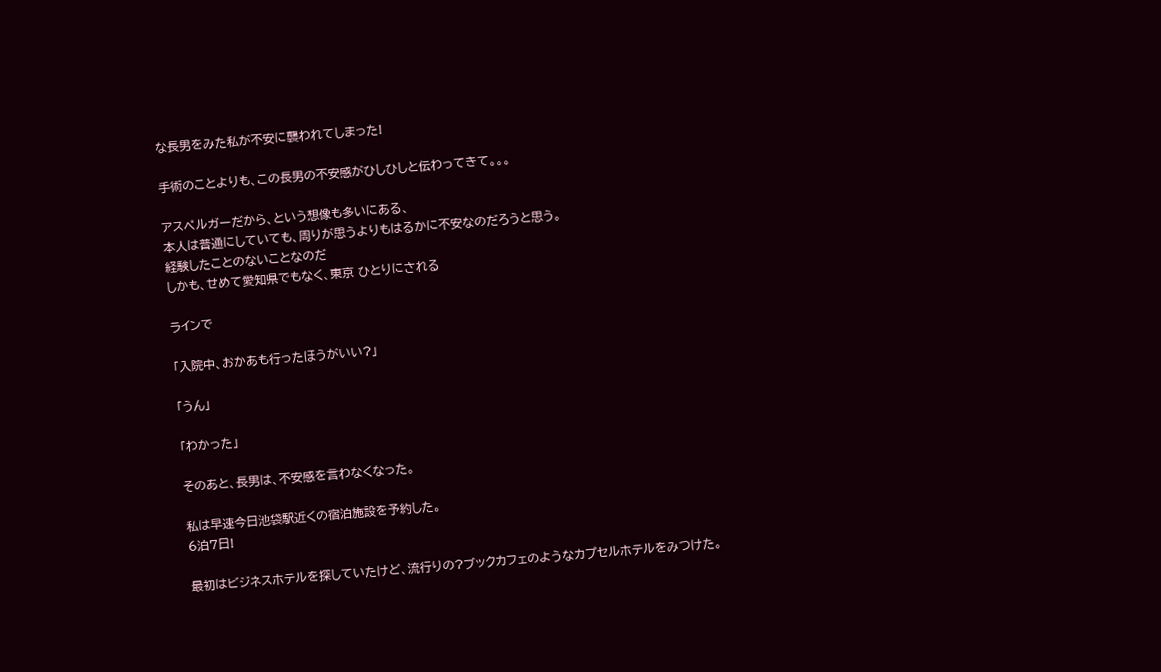な長男をみた私が不安に襲われてしまった!

手術のことよりも、この長男の不安感がひしひしと伝わってきて。。。

アスペルガーだから、という想像も多いにある、
本人は普通にしていても、周りが思うよりもはるかに不安なのだろうと思う。
経験したことのないことなのだ
しかも、せめて愛知県でもなく、東京 ひとりにされる

ラインで

「入院中、おかあも行ったほうがいい?」

「うん」

「わかった」

そのあと、長男は、不安感を言わなくなった。

私は早速今日池袋駅近くの宿泊施設を予約した。
6泊7日!

最初はビジネスホテルを探していたけど、流行りの?ブックカフェのようなカプセルホテルをみつけた。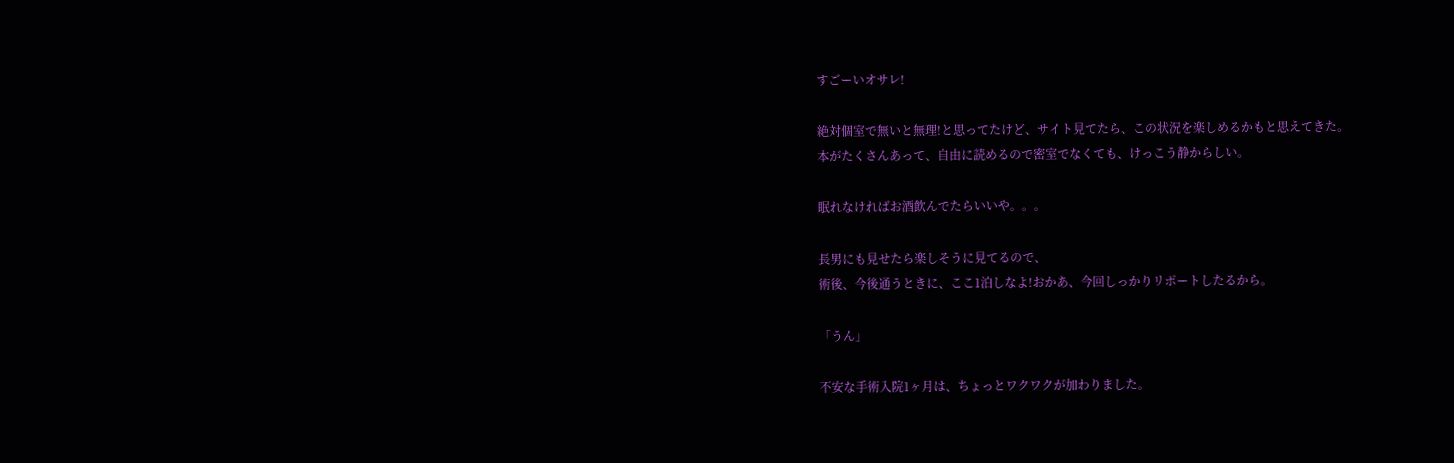すごーいオサレ!

絶対個室で無いと無理!と思ってたけど、サイト見てたら、この状況を楽しめるかもと思えてきた。
本がたくさんあって、自由に読めるので密室でなくても、けっこう静からしい。

眠れなければお酒飲んでたらいいや。。。

長男にも見せたら楽しそうに見てるので、
術後、今後通うときに、ここ1泊しなよ!おかあ、今回しっかりリポートしたるから。

「うん」

不安な手術入院1ヶ月は、ちょっとワクワクが加わりました。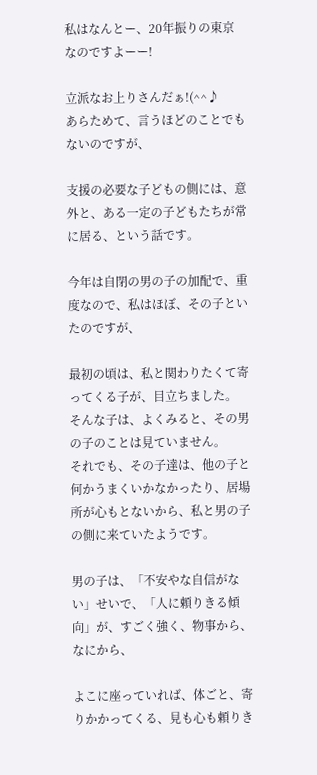私はなんとー、20年振りの東京なのですよーー!

立派なお上りさんだぁ!(^^♪
あらためて、言うほどのことでもないのですが、

支援の必要な子どもの側には、意外と、ある一定の子どもたちが常に居る、という話です。

今年は自閉の男の子の加配で、重度なので、私はほぼ、その子といたのですが、

最初の頃は、私と関わりたくて寄ってくる子が、目立ちました。
そんな子は、よくみると、その男の子のことは見ていません。
それでも、その子達は、他の子と何かうまくいかなかったり、居場所が心もとないから、私と男の子の側に来ていたようです。

男の子は、「不安やな自信がない」せいで、「人に頼りきる傾向」が、すごく強く、物事から、なにから、

よこに座っていれば、体ごと、寄りかかってくる、見も心も頼りき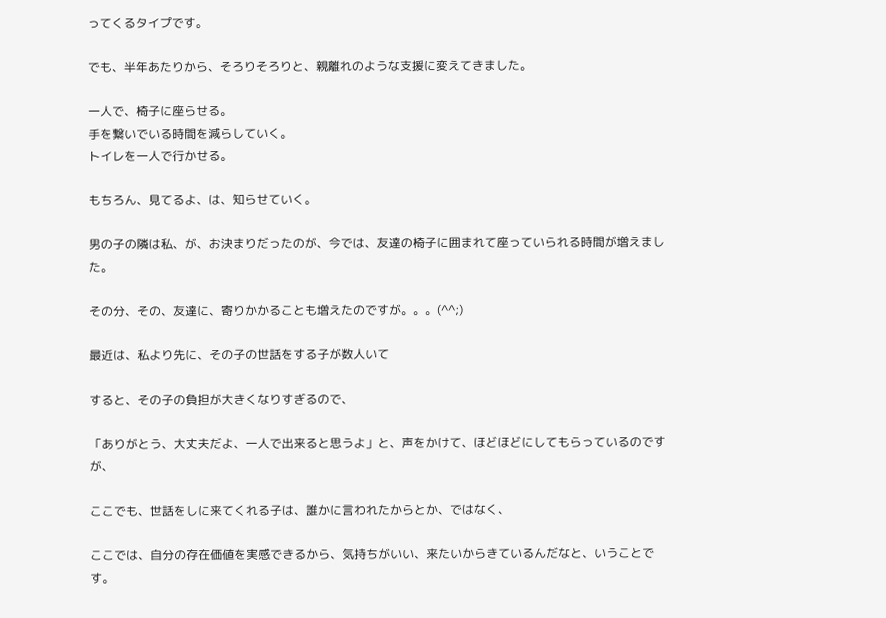ってくるタイプです。

でも、半年あたりから、そろりそろりと、親離れのような支援に変えてきました。

一人で、椅子に座らせる。
手を繋いでいる時間を減らしていく。
トイレを一人で行かせる。

もちろん、見てるよ、は、知らせていく。

男の子の隣は私、が、お決まりだったのが、今では、友達の椅子に囲まれて座っていられる時間が増えました。

その分、その、友達に、寄りかかることも増えたのですが。。。(^^;)

最近は、私より先に、その子の世話をする子が数人いて

すると、その子の負担が大きくなりすぎるので、

「ありがとう、大丈夫だよ、一人で出来ると思うよ」と、声をかけて、ほどほどにしてもらっているのですが、

ここでも、世話をしに来てくれる子は、誰かに言われたからとか、ではなく、

ここでは、自分の存在価値を実感できるから、気持ちがいい、来たいからきているんだなと、いうことです。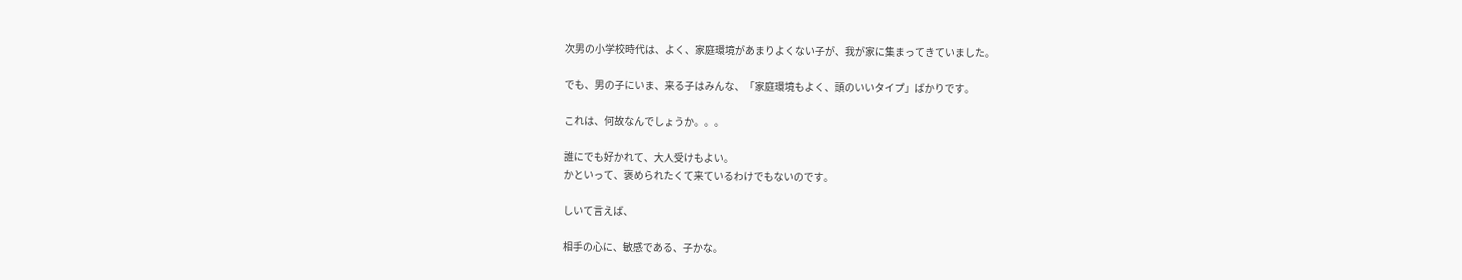次男の小学校時代は、よく、家庭環境があまりよくない子が、我が家に集まってきていました。

でも、男の子にいま、来る子はみんな、「家庭環境もよく、頭のいいタイプ」ばかりです。

これは、何故なんでしょうか。。。

誰にでも好かれて、大人受けもよい。
かといって、褒められたくて来ているわけでもないのです。

しいて言えば、

相手の心に、敏感である、子かな。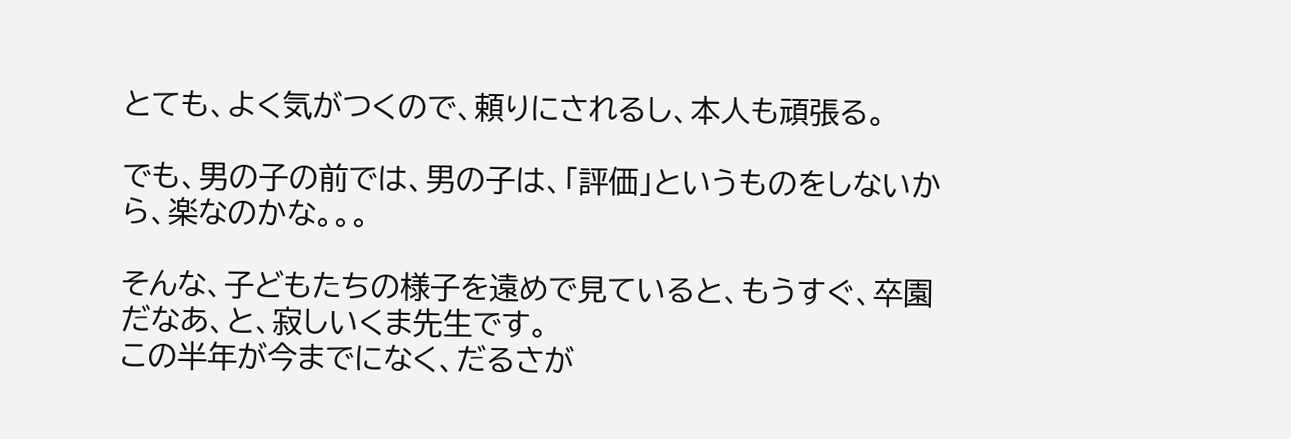とても、よく気がつくので、頼りにされるし、本人も頑張る。

でも、男の子の前では、男の子は、「評価」というものをしないから、楽なのかな。。。

そんな、子どもたちの様子を遠めで見ていると、もうすぐ、卒園だなあ、と、寂しいくま先生です。
この半年が今までになく、だるさが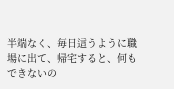半端なく、毎日這うように職場に出て、帰宅すると、何もできないの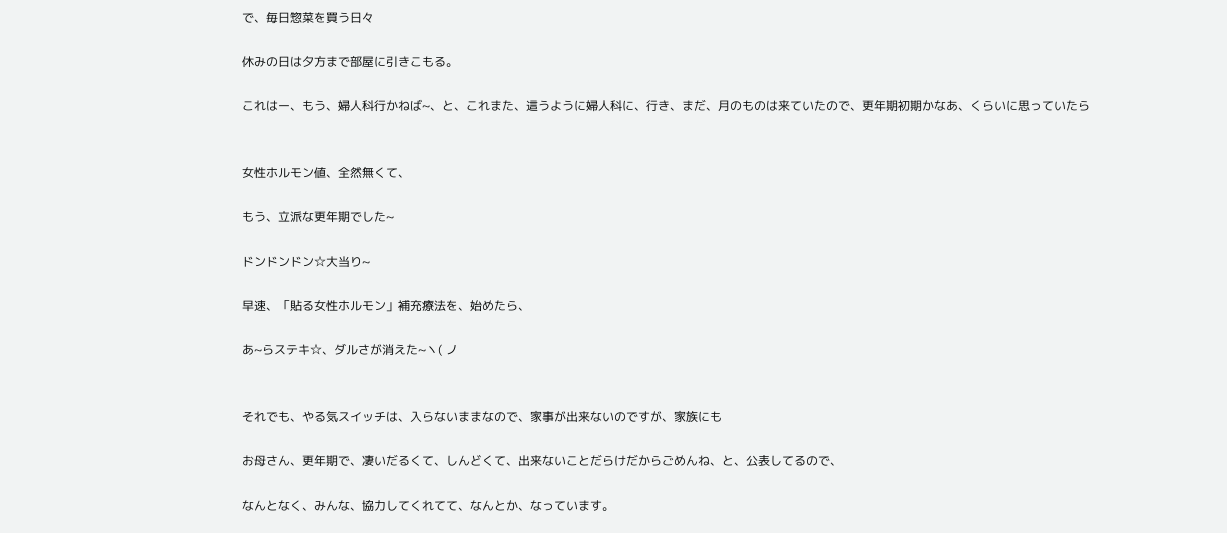で、毎日惣菜を買う日々

休みの日は夕方まで部屋に引きこもる。

これはー、もう、婦人科行かねば~、と、これまた、這うように婦人科に、行き、まだ、月のものは来ていたので、更年期初期かなあ、くらいに思っていたら


女性ホルモン値、全然無くて、

もう、立派な更年期でした~

ドンドンドン☆大当り~

早速、「貼る女性ホルモン」補充療法を、始めたら、

あ~らステキ☆、ダルさが消えた~ヽ( ノ


それでも、やる気スイッチは、入らないままなので、家事が出来ないのですが、家族にも

お母さん、更年期で、凄いだるくて、しんどくて、出来ないことだらけだからごめんね、と、公表してるので、

なんとなく、みんな、協力してくれてて、なんとか、なっています。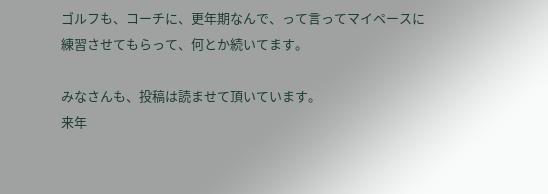ゴルフも、コーチに、更年期なんで、って言ってマイペースに練習させてもらって、何とか続いてます。

みなさんも、投稿は読ませて頂いています。
来年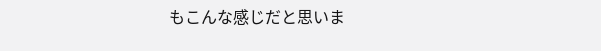もこんな感じだと思いま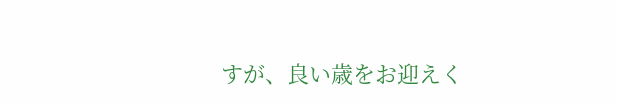すが、良い歳をお迎えく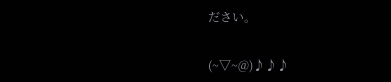ださい。


(~▽~@)♪♪♪